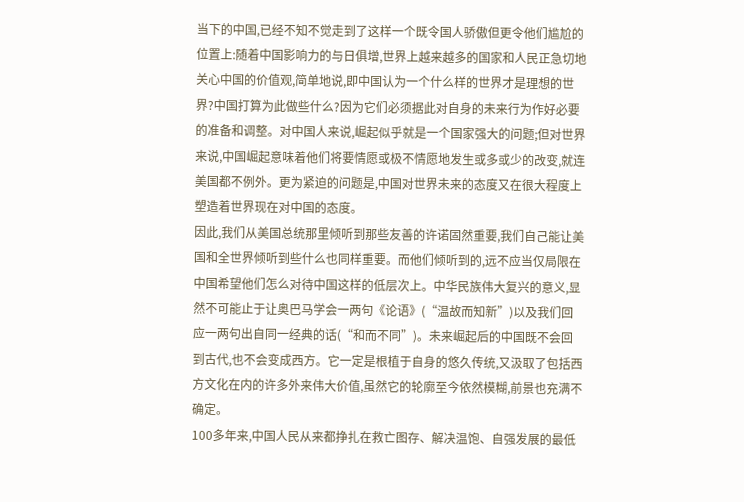当下的中国,已经不知不觉走到了这样一个既令国人骄傲但更令他们尴尬的位置上:随着中国影响力的与日俱增,世界上越来越多的国家和人民正急切地关心中国的价值观,简单地说,即中国认为一个什么样的世界才是理想的世界?中国打算为此做些什么?因为它们必须据此对自身的未来行为作好必要的准备和调整。对中国人来说,崛起似乎就是一个国家强大的问题;但对世界来说,中国崛起意味着他们将要情愿或极不情愿地发生或多或少的改变,就连美国都不例外。更为紧迫的问题是,中国对世界未来的态度又在很大程度上塑造着世界现在对中国的态度。
因此,我们从美国总统那里倾听到那些友善的许诺固然重要,我们自己能让美国和全世界倾听到些什么也同样重要。而他们倾听到的,远不应当仅局限在中国希望他们怎么对待中国这样的低层次上。中华民族伟大复兴的意义,显然不可能止于让奥巴马学会一两句《论语》(“温故而知新”)以及我们回应一两句出自同一经典的话(“和而不同”)。未来崛起后的中国既不会回到古代,也不会变成西方。它一定是根植于自身的悠久传统,又汲取了包括西方文化在内的许多外来伟大价值,虽然它的轮廓至今依然模糊,前景也充满不确定。
100多年来,中国人民从来都挣扎在救亡图存、解决温饱、自强发展的最低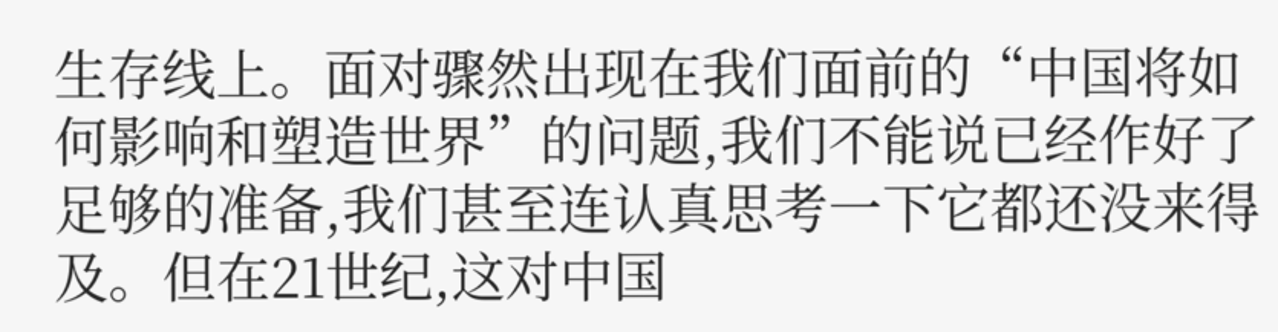生存线上。面对骤然出现在我们面前的“中国将如何影响和塑造世界”的问题,我们不能说已经作好了足够的准备,我们甚至连认真思考一下它都还没来得及。但在21世纪,这对中国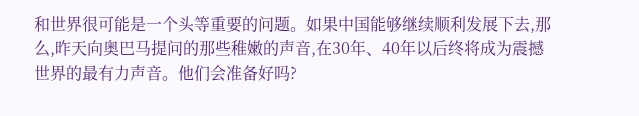和世界很可能是一个头等重要的问题。如果中国能够继续顺利发展下去,那么,昨天向奥巴马提问的那些稚嫩的声音,在30年、40年以后终将成为震撼世界的最有力声音。他们会准备好吗?